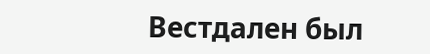Вестдален был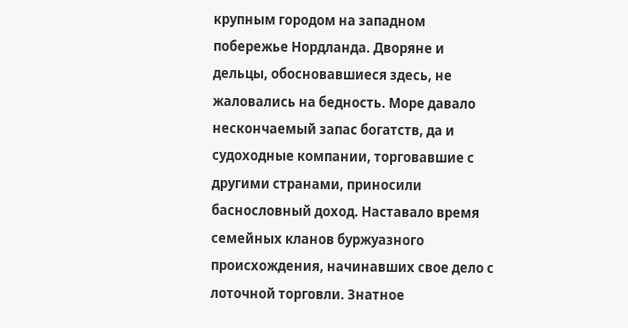крупным городом на западном побережье Нордланда. Дворяне и дельцы, обосновавшиеся здесь, не жаловались на бедность. Море давало нескончаемый запас богатств, да и судоходные компании, торговавшие с другими странами, приносили баснословный доход. Наставало время семейных кланов буржуазного происхождения, начинавших свое дело с лоточной торговли. Знатное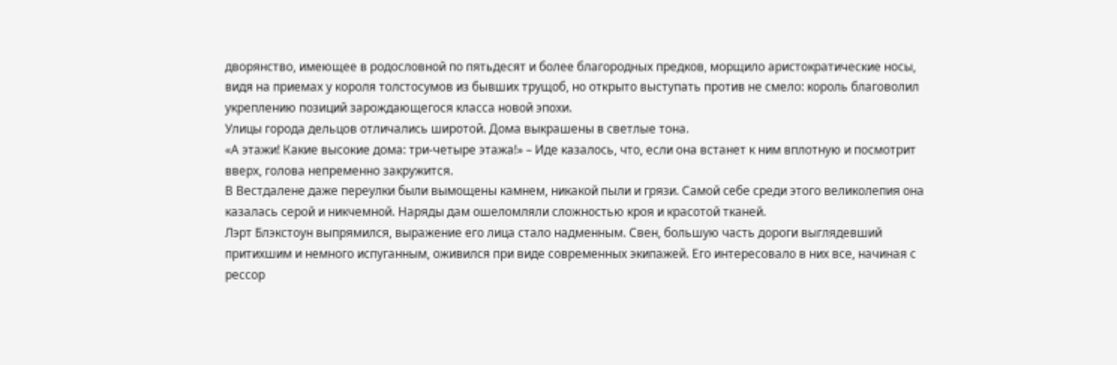дворянство, имеющее в родословной по пятьдесят и более благородных предков, морщило аристократические носы, видя на приемах у короля толстосумов из бывших трущоб, но открыто выступать против не смело: король благоволил укреплению позиций зарождающегося класса новой эпохи.
Улицы города дельцов отличались широтой. Дома выкрашены в светлые тона.
«А этажи! Какие высокие дома: три-четыре этажа!» – Иде казалось, что, если она встанет к ним вплотную и посмотрит вверх, голова непременно закружится.
В Вестдалене даже переулки были вымощены камнем, никакой пыли и грязи. Самой себе среди этого великолепия она казалась серой и никчемной. Наряды дам ошеломляли сложностью кроя и красотой тканей.
Лэрт Блэкстоун выпрямился, выражение его лица стало надменным. Свен, большую часть дороги выглядевший притихшим и немного испуганным, оживился при виде современных экипажей. Его интересовало в них все, начиная с рессор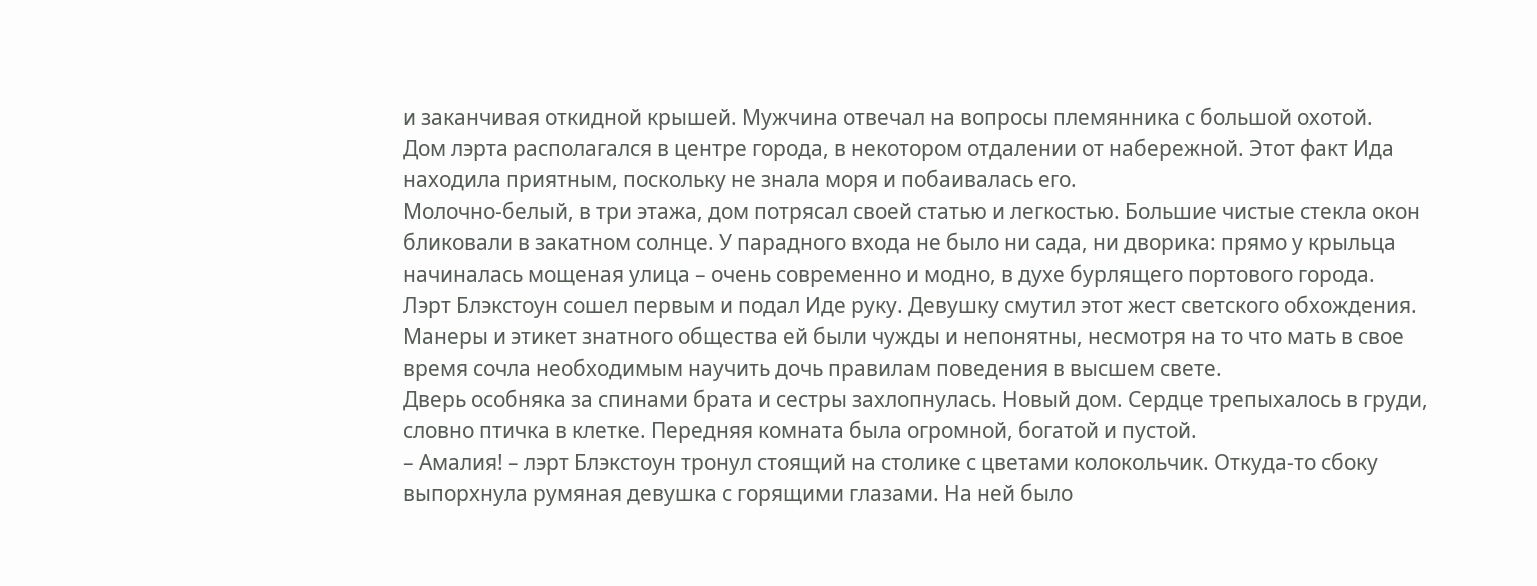и заканчивая откидной крышей. Мужчина отвечал на вопросы племянника с большой охотой.
Дом лэрта располагался в центре города, в некотором отдалении от набережной. Этот факт Ида находила приятным, поскольку не знала моря и побаивалась его.
Молочно-белый, в три этажа, дом потрясал своей статью и легкостью. Большие чистые стекла окон бликовали в закатном солнце. У парадного входа не было ни сада, ни дворика: прямо у крыльца начиналась мощеная улица – очень современно и модно, в духе бурлящего портового города.
Лэрт Блэкстоун сошел первым и подал Иде руку. Девушку смутил этот жест светского обхождения. Манеры и этикет знатного общества ей были чужды и непонятны, несмотря на то что мать в свое время сочла необходимым научить дочь правилам поведения в высшем свете.
Дверь особняка за спинами брата и сестры захлопнулась. Новый дом. Сердце трепыхалось в груди, словно птичка в клетке. Передняя комната была огромной, богатой и пустой.
– Амалия! – лэрт Блэкстоун тронул стоящий на столике с цветами колокольчик. Откуда-то сбоку выпорхнула румяная девушка с горящими глазами. На ней было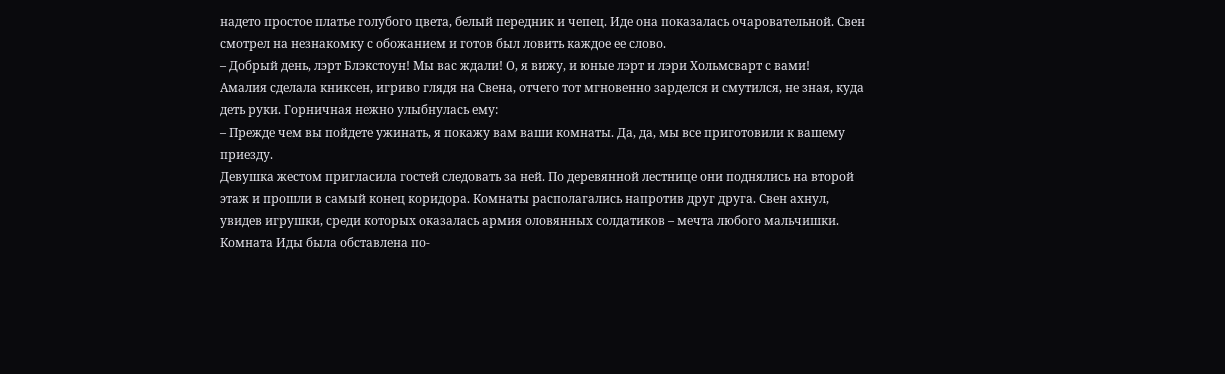надето простое платье голубого цвета, белый передник и чепец. Иде она показалась очаровательной. Свен смотрел на незнакомку с обожанием и готов был ловить каждое ее слово.
– Добрый день, лэрт Блэкстоун! Мы вас ждали! О, я вижу, и юные лэрт и лэри Хольмсварт с вами!
Амалия сделала книксен, игриво глядя на Свена, отчего тот мгновенно зарделся и смутился, не зная, куда деть руки. Горничная нежно улыбнулась ему:
– Прежде чем вы пойдете ужинать, я покажу вам ваши комнаты. Да, да, мы все приготовили к вашему приезду.
Девушка жестом пригласила гостей следовать за ней. По деревянной лестнице они поднялись на второй этаж и прошли в самый конец коридора. Комнаты располагались напротив друг друга. Свен ахнул, увидев игрушки, среди которых оказалась армия оловянных солдатиков – мечта любого мальчишки. Комната Иды была обставлена по-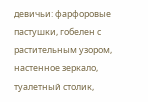девичьи: фарфоровые пастушки, гобелен с растительным узором, настенное зеркало, туалетный столик,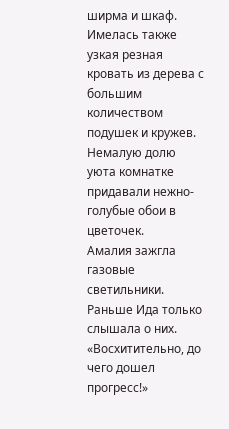ширма и шкаф. Имелась также узкая резная кровать из дерева с большим количеством подушек и кружев. Немалую долю уюта комнатке придавали нежно-голубые обои в цветочек.
Амалия зажгла газовые светильники. Раньше Ида только слышала о них.
«Восхитительно, до чего дошел прогресс!»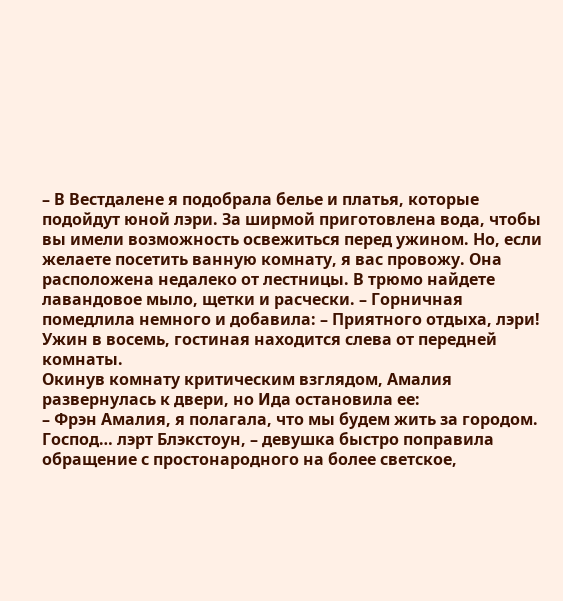– В Вестдалене я подобрала белье и платья, которые подойдут юной лэри. За ширмой приготовлена вода, чтобы вы имели возможность освежиться перед ужином. Но, если желаете посетить ванную комнату, я вас провожу. Она расположена недалеко от лестницы. В трюмо найдете лавандовое мыло, щетки и расчески. – Горничная помедлила немного и добавила: – Приятного отдыха, лэри! Ужин в восемь, гостиная находится слева от передней комнаты.
Окинув комнату критическим взглядом, Амалия развернулась к двери, но Ида остановила ее:
– Фрэн Амалия, я полагала, что мы будем жить за городом. Господ… лэрт Блэкстоун, – девушка быстро поправила обращение с простонародного на более светское,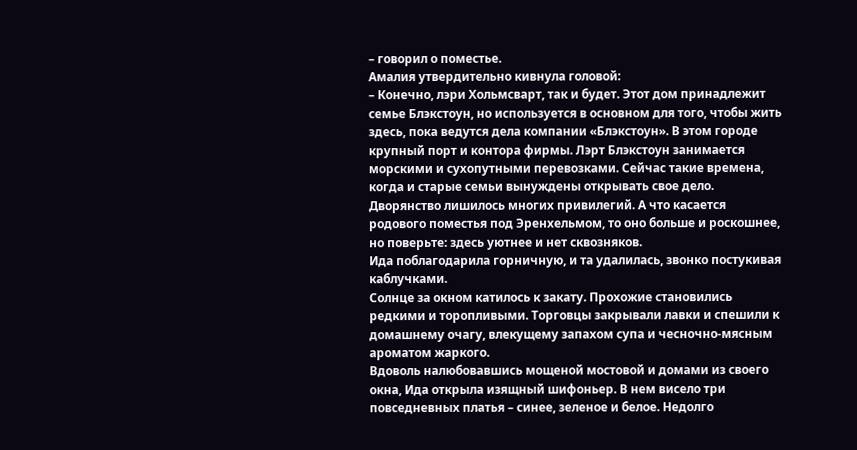– говорил о поместье.
Амалия утвердительно кивнула головой:
– Конечно, лэри Хольмсварт, так и будет. Этот дом принадлежит семье Блэкстоун, но используется в основном для того, чтобы жить здесь, пока ведутся дела компании «Блэкстоун». В этом городе крупный порт и контора фирмы. Лэрт Блэкстоун занимается морскими и сухопутными перевозками. Сейчас такие времена, когда и старые семьи вынуждены открывать свое дело. Дворянство лишилось многих привилегий. А что касается родового поместья под Эренхельмом, то оно больше и роскошнее, но поверьте: здесь уютнее и нет сквозняков.
Ида поблагодарила горничную, и та удалилась, звонко постукивая каблучками.
Солнце за окном катилось к закату. Прохожие становились редкими и торопливыми. Торговцы закрывали лавки и спешили к домашнему очагу, влекущему запахом супа и чесночно-мясным ароматом жаркого.
Вдоволь налюбовавшись мощеной мостовой и домами из своего окна, Ида открыла изящный шифоньер. В нем висело три повседневных платья – синее, зеленое и белое. Недолго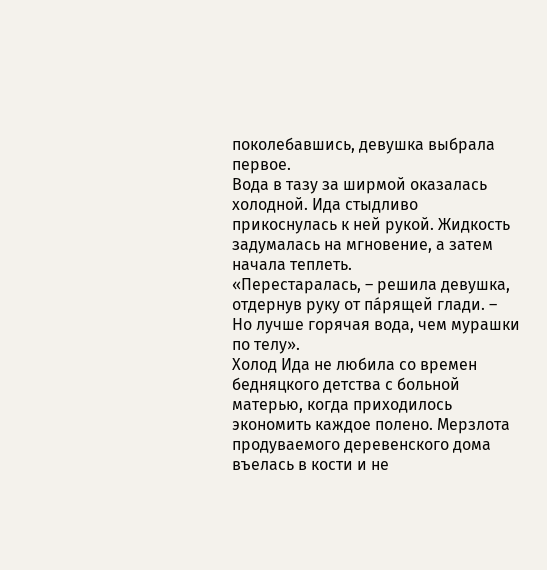поколебавшись, девушка выбрала первое.
Вода в тазу за ширмой оказалась холодной. Ида стыдливо прикоснулась к ней рукой. Жидкость задумалась на мгновение, а затем начала теплеть.
«Перестаралась, – решила девушка, отдернув руку от пáрящей глади. – Но лучше горячая вода, чем мурашки по телу».
Холод Ида не любила со времен бедняцкого детства с больной матерью, когда приходилось экономить каждое полено. Мерзлота продуваемого деревенского дома въелась в кости и не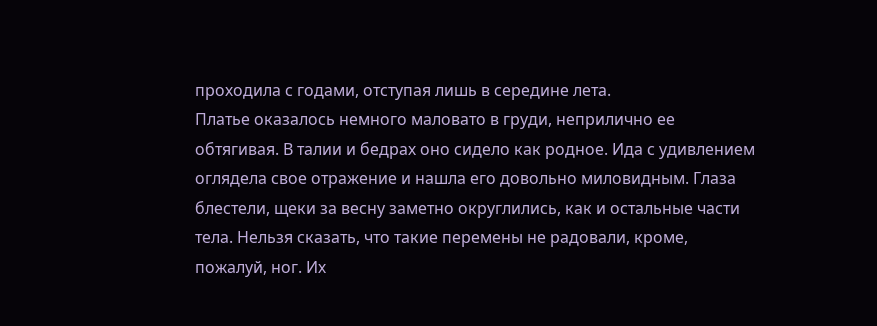проходила с годами, отступая лишь в середине лета.
Платье оказалось немного маловато в груди, неприлично ее обтягивая. В талии и бедрах оно сидело как родное. Ида с удивлением оглядела свое отражение и нашла его довольно миловидным. Глаза блестели, щеки за весну заметно округлились, как и остальные части тела. Нельзя сказать, что такие перемены не радовали, кроме, пожалуй, ног. Их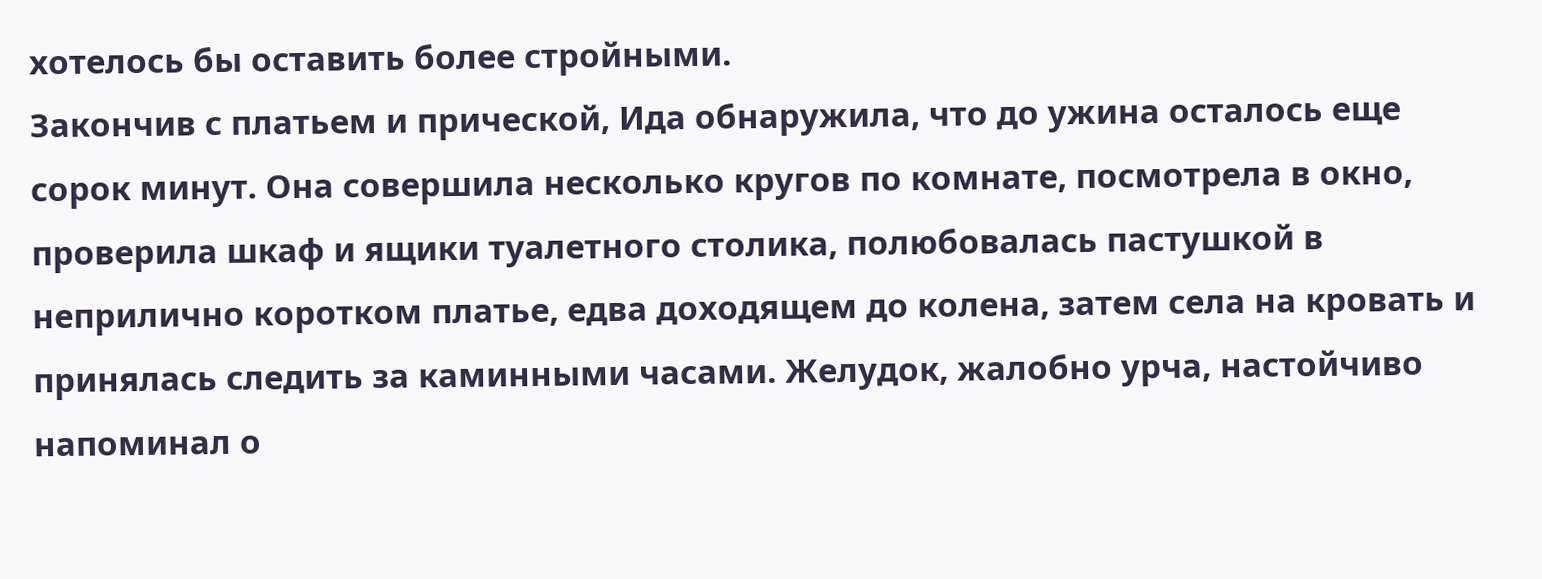хотелось бы оставить более стройными.
Закончив с платьем и прической, Ида обнаружила, что до ужина осталось еще сорок минут. Она совершила несколько кругов по комнате, посмотрела в окно, проверила шкаф и ящики туалетного столика, полюбовалась пастушкой в неприлично коротком платье, едва доходящем до колена, затем села на кровать и принялась следить за каминными часами. Желудок, жалобно урча, настойчиво напоминал о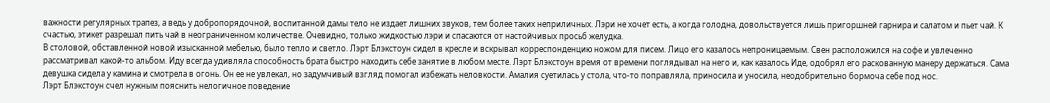важности регулярных трапез, а ведь у добропорядочной, воспитанной дамы тело не издает лишних звуков, тем более таких неприличных. Лэри не хочет есть, а когда голодна, довольствуется лишь пригоршней гарнира и салатом и пьет чай. К счастью, этикет разрешал пить чай в неограниченном количестве. Очевидно, только жидкостью лэри и спасаются от настойчивых просьб желудка.
В столовой, обставленной новой изысканной мебелью, было тепло и светло. Лэрт Блэкстоун сидел в кресле и вскрывал корреспонденцию ножом для писем. Лицо его казалось непроницаемым. Свен расположился на софе и увлеченно рассматривал какой-то альбом. Иду всегда удивляла способность брата быстро находить себе занятие в любом месте. Лэрт Блэкстоун время от времени поглядывал на него и, как казалось Иде, одобрял его раскованную манеру держаться. Сама девушка сидела у камина и смотрела в огонь. Он ее не увлекал, но задумчивый взгляд помогал избежать неловкости. Амалия суетилась у стола, что-то поправляла, приносила и уносила, неодобрительно бормоча себе под нос.
Лэрт Блэкстоун счел нужным пояснить нелогичное поведение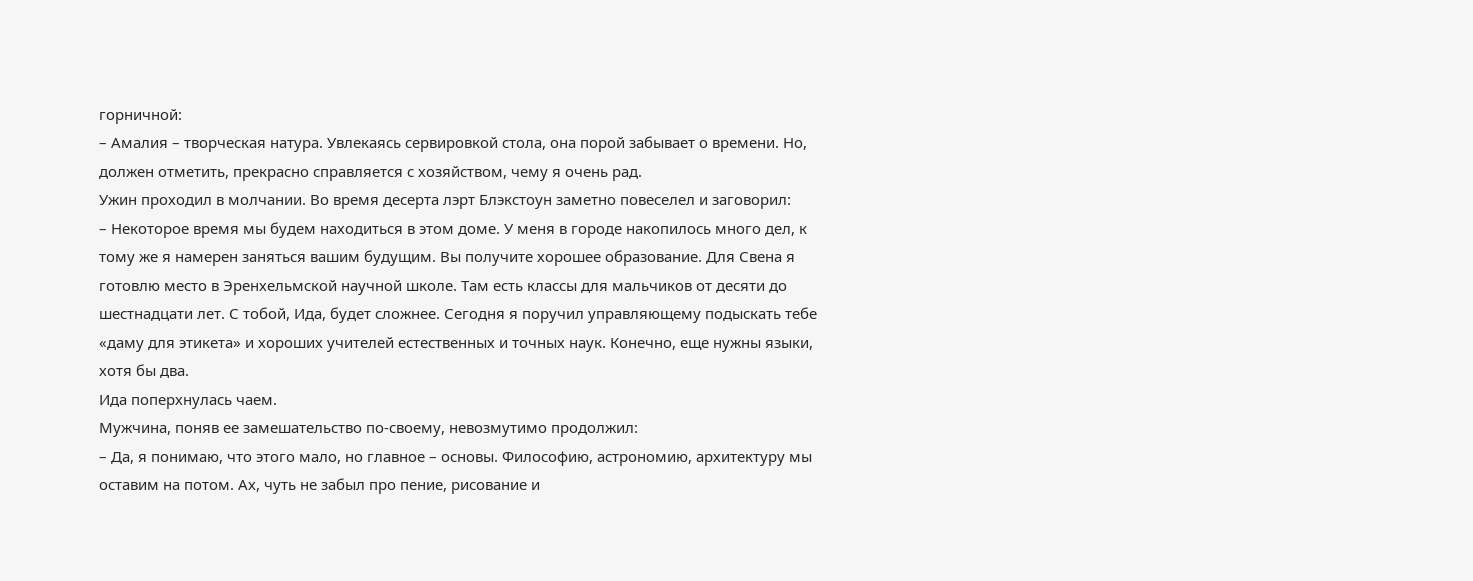горничной:
– Амалия – творческая натура. Увлекаясь сервировкой стола, она порой забывает о времени. Но, должен отметить, прекрасно справляется с хозяйством, чему я очень рад.
Ужин проходил в молчании. Во время десерта лэрт Блэкстоун заметно повеселел и заговорил:
– Некоторое время мы будем находиться в этом доме. У меня в городе накопилось много дел, к тому же я намерен заняться вашим будущим. Вы получите хорошее образование. Для Свена я готовлю место в Эренхельмской научной школе. Там есть классы для мальчиков от десяти до шестнадцати лет. С тобой, Ида, будет сложнее. Сегодня я поручил управляющему подыскать тебе «даму для этикета» и хороших учителей естественных и точных наук. Конечно, еще нужны языки, хотя бы два.
Ида поперхнулась чаем.
Мужчина, поняв ее замешательство по-своему, невозмутимо продолжил:
– Да, я понимаю, что этого мало, но главное – основы. Философию, астрономию, архитектуру мы оставим на потом. Ах, чуть не забыл про пение, рисование и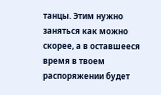танцы. Этим нужно заняться как можно скорее, а в оставшееся время в твоем распоряжении будет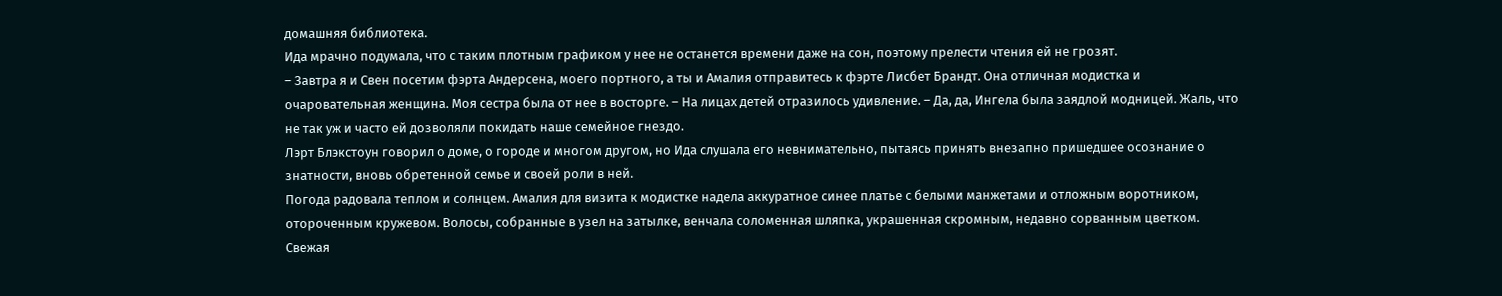домашняя библиотека.
Ида мрачно подумала, что с таким плотным графиком у нее не останется времени даже на сон, поэтому прелести чтения ей не грозят.
– Завтра я и Свен посетим фэрта Андерсена, моего портного, а ты и Амалия отправитесь к фэрте Лисбет Брандт. Она отличная модистка и очаровательная женщина. Моя сестра была от нее в восторге. – На лицах детей отразилось удивление. – Да, да, Ингела была заядлой модницей. Жаль, что не так уж и часто ей дозволяли покидать наше семейное гнездо.
Лэрт Блэкстоун говорил о доме, о городе и многом другом, но Ида слушала его невнимательно, пытаясь принять внезапно пришедшее осознание о знатности, вновь обретенной семье и своей роли в ней.
Погода радовала теплом и солнцем. Амалия для визита к модистке надела аккуратное синее платье с белыми манжетами и отложным воротником, отороченным кружевом. Волосы, собранные в узел на затылке, венчала соломенная шляпка, украшенная скромным, недавно сорванным цветком.
Свежая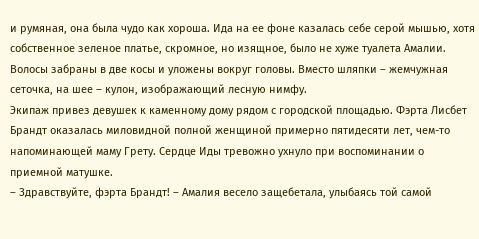и румяная, она была чудо как хороша. Ида на ее фоне казалась себе серой мышью, хотя собственное зеленое платье, скромное, но изящное, было не хуже туалета Амалии. Волосы забраны в две косы и уложены вокруг головы. Вместо шляпки – жемчужная сеточка, на шее – кулон, изображающий лесную нимфу.
Экипаж привез девушек к каменному дому рядом с городской площадью. Фэрта Лисбет Брандт оказалась миловидной полной женщиной примерно пятидесяти лет, чем-то напоминающей маму Грету. Сердце Иды тревожно ухнуло при воспоминании о приемной матушке.
– Здравствуйте, фэрта Брандт! – Амалия весело защебетала, улыбаясь той самой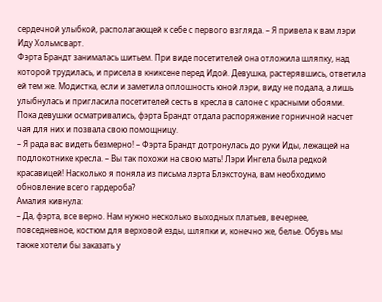сердечной улыбкой, располагающей к себе с первого взгляда. – Я привела к вам лэри Иду Хольмсварт.
Фэрта Брандт занималась шитьем. При виде посетителей она отложила шляпку, над которой трудилась, и присела в книксене перед Идой. Девушка, растерявшись, ответила ей тем же. Модистка, если и заметила оплошность юной лэри, виду не подала, а лишь улыбнулась и пригласила посетителей сесть в кресла в салоне с красными обоями.
Пока девушки осматривались, фэрта Брандт отдала распоряжение горничной насчет чая для них и позвала свою помощницу.
– Я рада вас видеть безмерно! – Фэрта Брандт дотронулась до руки Иды, лежащей на подлокотнике кресла. – Вы так похожи на свою мать! Лэри Ингела была редкой красавицей! Насколько я поняла из письма лэрта Блэкстоуна, вам необходимо обновление всего гардероба?
Амалия кивнула:
– Да, фэрта, все верно. Нам нужно несколько выходных платьев, вечернее, повседневное, костюм для верховой езды, шляпки и, конечно же, белье. Обувь мы также хотели бы заказать у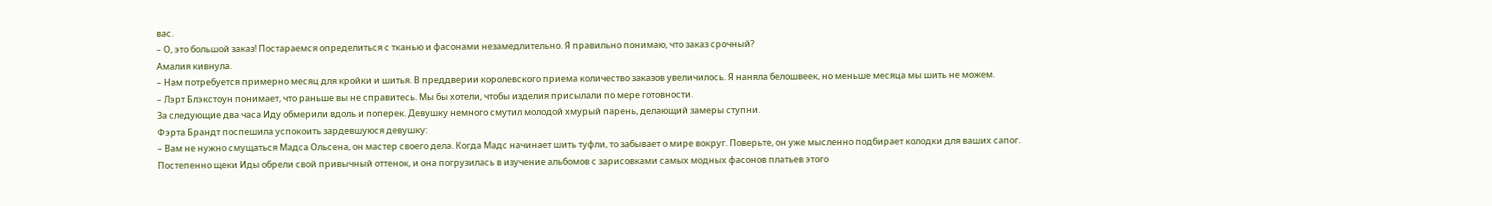вас.
– О, это большой заказ! Постараемся определиться с тканью и фасонами незамедлительно. Я правильно понимаю, что заказ срочный?
Амалия кивнула.
– Нам потребуется примерно месяц для кройки и шитья. В преддверии королевского приема количество заказов увеличилось. Я наняла белошвеек, но меньше месяца мы шить не можем.
– Лэрт Блэкстоун понимает, что раньше вы не справитесь. Мы бы хотели, чтобы изделия присылали по мере готовности.
За следующие два часа Иду обмерили вдоль и поперек. Девушку немного смутил молодой хмурый парень, делающий замеры ступни.
Фэрта Брандт поспешила успокоить зардевшуюся девушку:
– Вам не нужно смущаться Мадса Ольсена, он мастер своего дела. Когда Мадс начинает шить туфли, то забывает о мире вокруг. Поверьте, он уже мысленно подбирает колодки для ваших сапог.
Постепенно щеки Иды обрели свой привычный оттенок, и она погрузилась в изучение альбомов с зарисовками самых модных фасонов платьев этого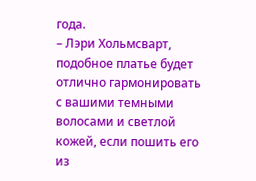года.
– Лэри Хольмсварт, подобное платье будет отлично гармонировать с вашими темными волосами и светлой кожей, если пошить его из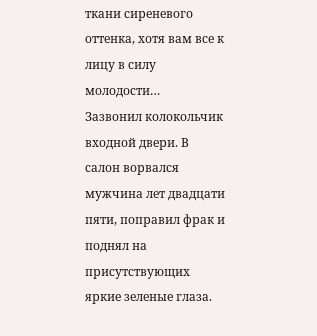ткани сиреневого оттенка, хотя вам все к лицу в силу молодости…
Зазвонил колокольчик входной двери. В салон ворвался мужчина лет двадцати пяти, поправил фрак и поднял на присутствующих яркие зеленые глаза.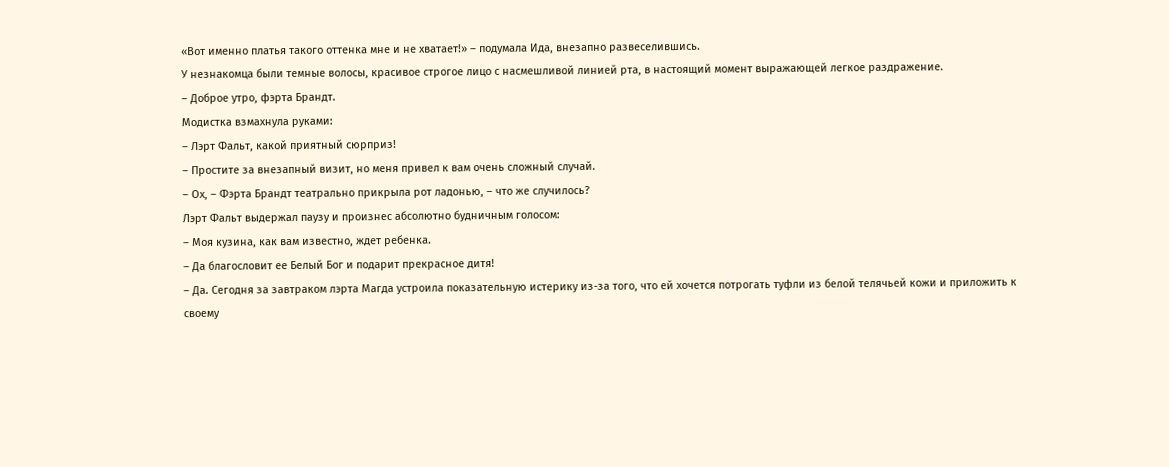«Вот именно платья такого оттенка мне и не хватает!» – подумала Ида, внезапно развеселившись.
У незнакомца были темные волосы, красивое строгое лицо с насмешливой линией рта, в настоящий момент выражающей легкое раздражение.
– Доброе утро, фэрта Брандт.
Модистка взмахнула руками:
– Лэрт Фальт, какой приятный сюрприз!
– Простите за внезапный визит, но меня привел к вам очень сложный случай.
– Ох, – Фэрта Брандт театрально прикрыла рот ладонью, – что же случилось?
Лэрт Фальт выдержал паузу и произнес абсолютно будничным голосом:
– Моя кузина, как вам известно, ждет ребенка.
– Да благословит ее Белый Бог и подарит прекрасное дитя!
– Да. Сегодня за завтраком лэрта Магда устроила показательную истерику из-за того, что ей хочется потрогать туфли из белой телячьей кожи и приложить к своему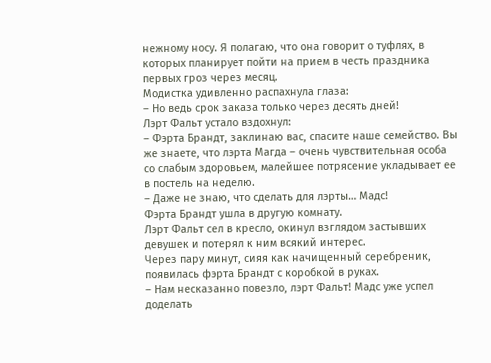нежному носу. Я полагаю, что она говорит о туфлях, в которых планирует пойти на прием в честь праздника первых гроз через месяц.
Модистка удивленно распахнула глаза:
– Но ведь срок заказа только через десять дней!
Лэрт Фальт устало вздохнул:
– Фэрта Брандт, заклинаю вас, спасите наше семейство. Вы же знаете, что лэрта Магда – очень чувствительная особа со слабым здоровьем, малейшее потрясение укладывает ее в постель на неделю.
– Даже не знаю, что сделать для лэрты… Мадс!
Фэрта Брандт ушла в другую комнату.
Лэрт Фальт сел в кресло, окинул взглядом застывших девушек и потерял к ним всякий интерес.
Через пару минут, сияя как начищенный серебреник, появилась фэрта Брандт с коробкой в руках.
– Нам несказанно повезло, лэрт Фальт! Мадс уже успел доделать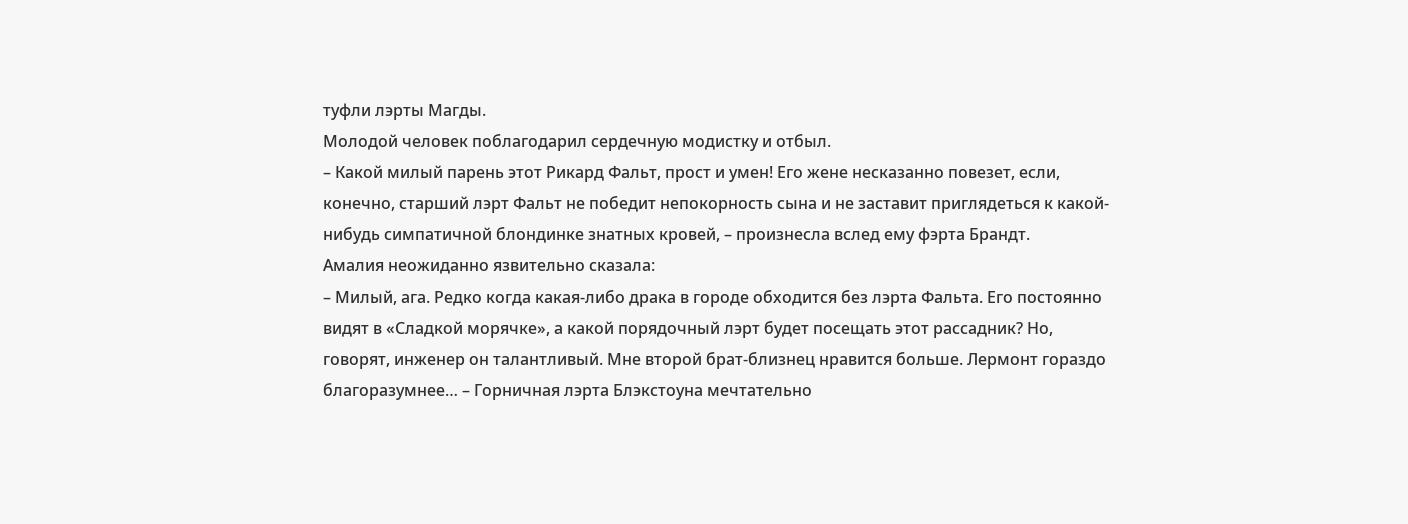туфли лэрты Магды.
Молодой человек поблагодарил сердечную модистку и отбыл.
– Какой милый парень этот Рикард Фальт, прост и умен! Его жене несказанно повезет, если, конечно, старший лэрт Фальт не победит непокорность сына и не заставит приглядеться к какой-нибудь симпатичной блондинке знатных кровей, – произнесла вслед ему фэрта Брандт.
Амалия неожиданно язвительно сказала:
– Милый, ага. Редко когда какая-либо драка в городе обходится без лэрта Фальта. Его постоянно видят в «Сладкой морячке», а какой порядочный лэрт будет посещать этот рассадник? Но, говорят, инженер он талантливый. Мне второй брат-близнец нравится больше. Лермонт гораздо благоразумнее… – Горничная лэрта Блэкстоуна мечтательно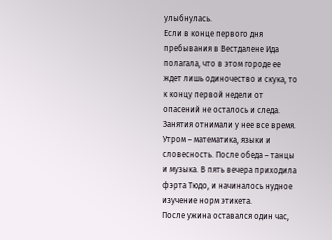улыбнулась.
Если в конце первого дня пребывания в Вестдалене Ида полагала, что в этом городе ее ждет лишь одиночество и скука, то к концу первой недели от опасений не осталось и следа. Занятия отнимали у нее все время. Утром – математика, языки и словесность. После обеда – танцы и музыка. В пять вечера приходила фэрта Тюдо, и начиналось нудное изучение норм этикета.
После ужина оставался один час,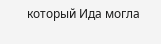который Ида могла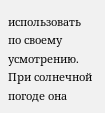использовать по своему усмотрению. При солнечной погоде она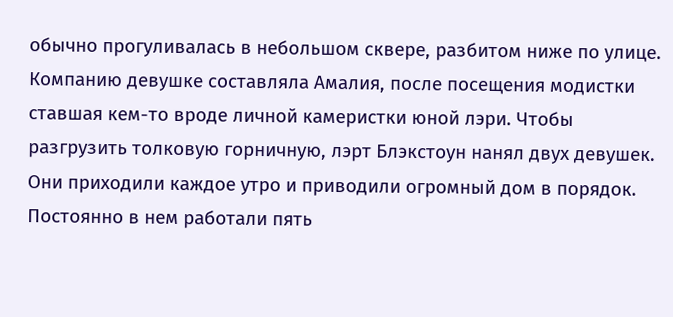обычно прогуливалась в небольшом сквере, разбитом ниже по улице. Компанию девушке составляла Амалия, после посещения модистки ставшая кем-то вроде личной камеристки юной лэри. Чтобы разгрузить толковую горничную, лэрт Блэкстоун нанял двух девушек. Они приходили каждое утро и приводили огромный дом в порядок. Постоянно в нем работали пять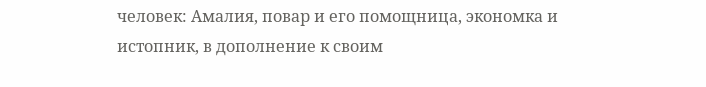человек: Амалия, повар и его помощница, экономка и истопник, в дополнение к своим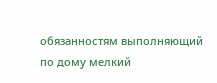обязанностям выполняющий по дому мелкий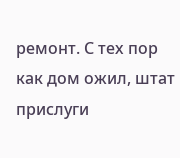ремонт. С тех пор как дом ожил, штат прислуги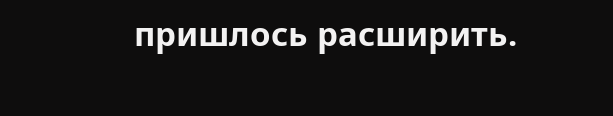пришлось расширить.